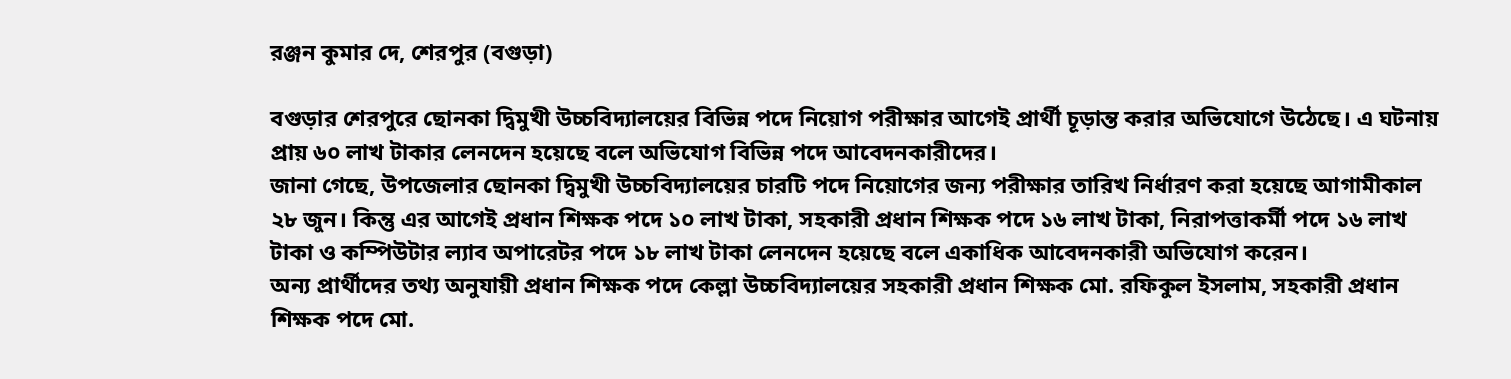রঞ্জন কুমার দে, শেরপুর (বগুড়া)

বগুড়ার শেরপুরে ছোনকা দ্বিমুখী উচ্চবিদ্যালয়ের বিভিন্ন পদে নিয়োগ পরীক্ষার আগেই প্রার্থী চূড়ান্ত করার অভিযোগে উঠেছে। এ ঘটনায় প্রায় ৬০ লাখ টাকার লেনদেন হয়েছে বলে অভিযোগ বিভিন্ন পদে আবেদনকারীদের।
জানা গেছে, উপজেলার ছোনকা দ্বিমুখী উচ্চবিদ্যালয়ের চারটি পদে নিয়োগের জন্য পরীক্ষার তারিখ নির্ধারণ করা হয়েছে আগামীকাল ২৮ জুন। কিন্তু এর আগেই প্রধান শিক্ষক পদে ১০ লাখ টাকা, সহকারী প্রধান শিক্ষক পদে ১৬ লাখ টাকা, নিরাপত্তাকর্মী পদে ১৬ লাখ টাকা ও কম্পিউটার ল্যাব অপারেটর পদে ১৮ লাখ টাকা লেনদেন হয়েছে বলে একাধিক আবেদনকারী অভিযোগ করেন।
অন্য প্রার্থীদের তথ্য অনুযায়ী প্রধান শিক্ষক পদে কেল্লা উচ্চবিদ্যালয়ের সহকারী প্রধান শিক্ষক মো. রফিকুল ইসলাম, সহকারী প্রধান শিক্ষক পদে মো.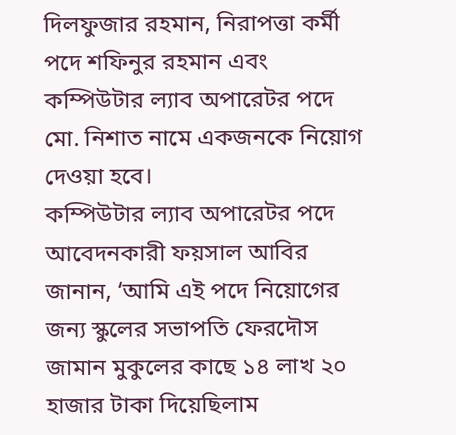দিলফুজার রহমান, নিরাপত্তা কর্মী পদে শফিনুর রহমান এবং কম্পিউটার ল্যাব অপারেটর পদে মো. নিশাত নামে একজনকে নিয়োগ দেওয়া হবে।
কম্পিউটার ল্যাব অপারেটর পদে আবেদনকারী ফয়সাল আবির জানান, ‘আমি এই পদে নিয়োগের জন্য স্কুলের সভাপতি ফেরদৌস জামান মুকুলের কাছে ১৪ লাখ ২০ হাজার টাকা দিয়েছিলাম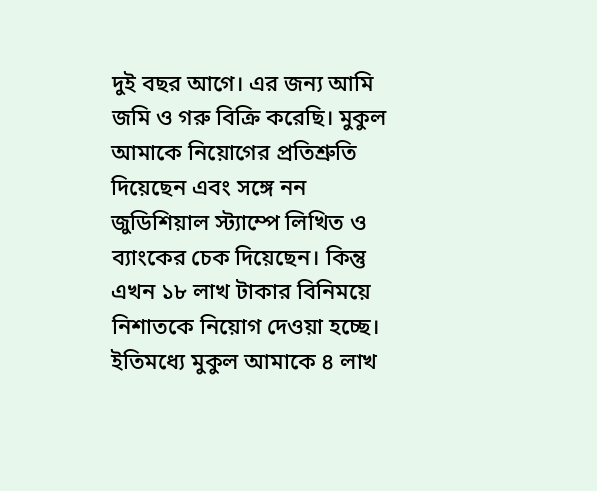দুই বছর আগে। এর জন্য আমি জমি ও গরু বিক্রি করেছি। মুকুল আমাকে নিয়োগের প্রতিশ্রুতি দিয়েছেন এবং সঙ্গে নন জুডিশিয়াল স্ট্যাম্পে লিখিত ও ব্যাংকের চেক দিয়েছেন। কিন্তু এখন ১৮ লাখ টাকার বিনিময়ে নিশাতকে নিয়োগ দেওয়া হচ্ছে। ইতিমধ্যে মুকুল আমাকে ৪ লাখ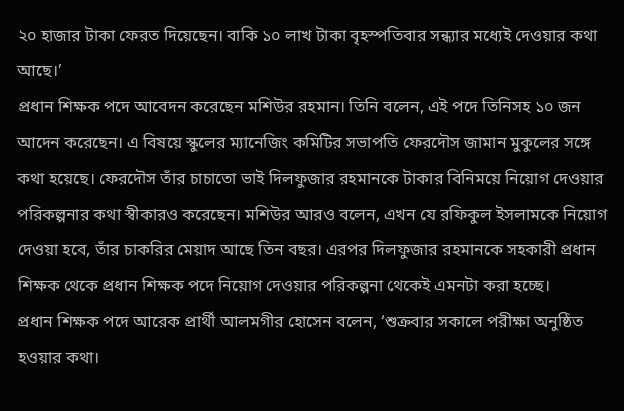২০ হাজার টাকা ফেরত দিয়েছেন। বাকি ১০ লাখ টাকা বৃহস্পতিবার সন্ধ্যার মধ্যেই দেওয়ার কথা আছে।’
প্রধান শিক্ষক পদে আবেদন করেছেন মশিউর রহমান। তিনি বলেন, এই পদে তিনিসহ ১০ জন আদেন করেছেন। এ বিষয়ে স্কুলের ম্যানেজিং কমিটির সভাপতি ফেরদৌস জামান মুকুলের সঙ্গে কথা হয়েছে। ফেরদৌস তাঁর চাচাতো ভাই দিলফুজার রহমানকে টাকার বিনিময়ে নিয়োগ দেওয়ার পরিকল্পনার কথা স্বীকারও করেছেন। মশিউর আরও বলেন, এখন যে রফিকুল ইসলামকে নিয়োগ দেওয়া হবে, তাঁর চাকরির মেয়াদ আছে তিন বছর। এরপর দিলফুজার রহমানকে সহকারী প্রধান শিক্ষক থেকে প্রধান শিক্ষক পদে নিয়োগ দেওয়ার পরিকল্পনা থেকেই এমনটা করা হচ্ছে।
প্রধান শিক্ষক পদে আরেক প্রার্থী আলমগীর হোসেন বলেন, ‘শুক্রবার সকালে পরীক্ষা অনুষ্ঠিত হওয়ার কথা।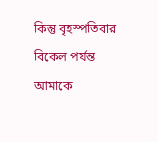কিন্তু বৃহস্পতিবার বিকেল পর্যন্ত আমাকে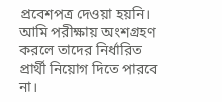প্রবেশপত্র দেওয়া হয়নি। আমি পরীক্ষায় অংশগ্রহণ করলে তাদের নির্ধারিত প্রার্থী নিয়োগ দিতে পারবে না।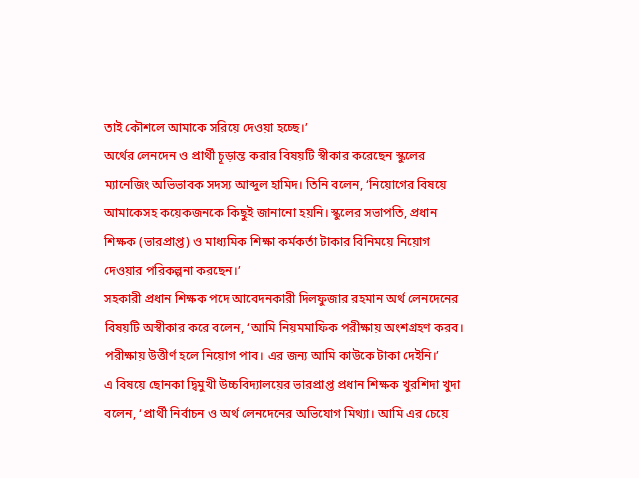তাই কৌশলে আমাকে সরিয়ে দেওয়া হচ্ছে।’
অর্থের লেনদেন ও প্রার্থী চূড়ান্ত করার বিষয়টি স্বীকার করেছেন স্কুলের ম্যানেজিং অভিভাবক সদস্য আব্দুল হামিদ। তিনি বলেন, ‘নিয়োগের বিষয়ে আমাকেসহ কয়েকজনকে কিছুই জানানো হয়নি। স্কুলের সভাপতি, প্রধান শিক্ষক (ভারপ্রাপ্ত) ও মাধ্যমিক শিক্ষা কর্মকর্তা টাকার বিনিময়ে নিয়োগ দেওয়ার পরিকল্পনা করছেন।’
সহকারী প্রধান শিক্ষক পদে আবেদনকারী দিলফুজার রহমান অর্থ লেনদেনের বিষয়টি অস্বীকার করে বলেন, ‘আমি নিয়মমাফিক পরীক্ষায় অংশগ্রহণ করব। পরীক্ষায় উত্তীর্ণ হলে নিয়োগ পাব। এর জন্য আমি কাউকে টাকা দেইনি।’
এ বিষয়ে ছোনকা দ্বিমুখী উচ্চবিদ্যালয়ের ভারপ্রাপ্ত প্রধান শিক্ষক খুরশিদা খুদা বলেন, ‘প্রার্থী নির্বাচন ও অর্থ লেনদেনের অভিযোগ মিথ্যা। আমি এর চেয়ে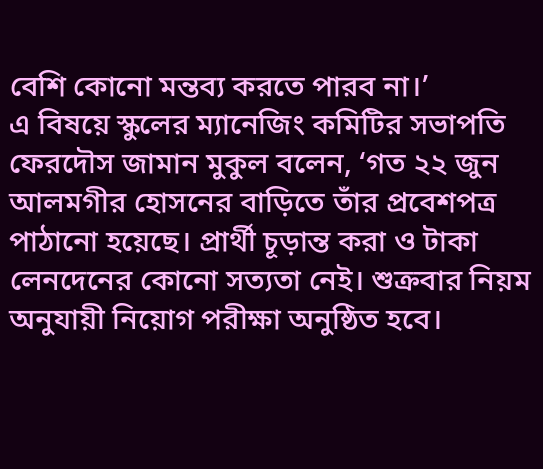বেশি কোনো মন্তব্য করতে পারব না।’
এ বিষয়ে স্কুলের ম্যানেজিং কমিটির সভাপতি ফেরদৌস জামান মুকুল বলেন, ‘গত ২২ জুন আলমগীর হোসনের বাড়িতে তাঁর প্রবেশপত্র পাঠানো হয়েছে। প্রার্থী চূড়ান্ত করা ও টাকা লেনদেনের কোনো সত্যতা নেই। শুক্রবার নিয়ম অনুযায়ী নিয়োগ পরীক্ষা অনুষ্ঠিত হবে।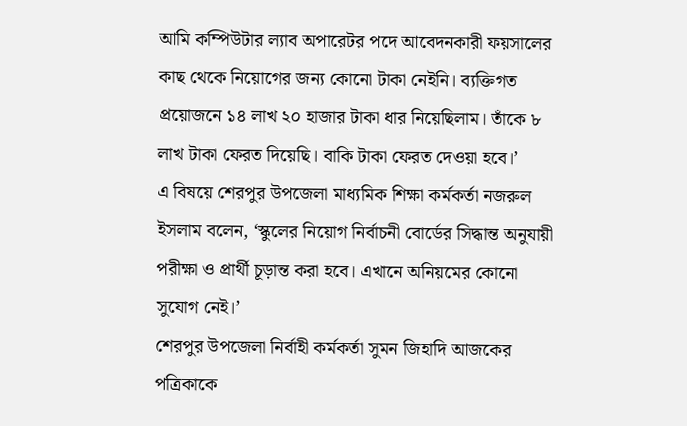আমি কম্পিউটার ল্যাব অপারেটর পদে আবেদনকারী ফয়সালের কাছ থেকে নিয়োগের জন্য কোনো টাকা নেইনি। ব্যক্তিগত প্রয়োজনে ১৪ লাখ ২০ হাজার টাকা ধার নিয়েছিলাম। তাঁকে ৮ লাখ টাকা ফেরত দিয়েছি। বাকি টাকা ফেরত দেওয়া হবে।’
এ বিষয়ে শেরপুর উপজেলা মাধ্যমিক শিক্ষা কর্মকর্তা নজরুল ইসলাম বলেন, ‘স্কুলের নিয়োগ নির্বাচনী বোর্ডের সিদ্ধান্ত অনুযায়ী পরীক্ষা ও প্রার্থী চূড়ান্ত করা হবে। এখানে অনিয়মের কোনো সুযোগ নেই।’
শেরপুর উপজেলা নির্বাহী কর্মকর্তা সুমন জিহাদি আজকের পত্রিকাকে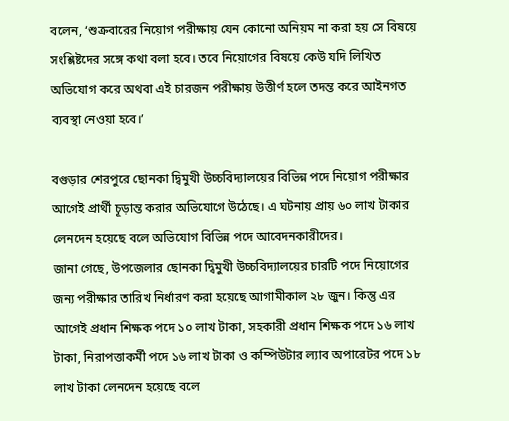বলেন, ‘শুক্রবারের নিয়োগ পরীক্ষায় যেন কোনো অনিয়ম না করা হয় সে বিষয়ে সংশ্লিষ্টদের সঙ্গে কথা বলা হবে। তবে নিয়োগের বিষয়ে কেউ যদি লিখিত অভিযোগ করে অথবা এই চারজন পরীক্ষায় উত্তীর্ণ হলে তদন্ত করে আইনগত ব্যবস্থা নেওয়া হবে।’

বগুড়ার শেরপুরে ছোনকা দ্বিমুখী উচ্চবিদ্যালয়ের বিভিন্ন পদে নিয়োগ পরীক্ষার আগেই প্রার্থী চূড়ান্ত করার অভিযোগে উঠেছে। এ ঘটনায় প্রায় ৬০ লাখ টাকার লেনদেন হয়েছে বলে অভিযোগ বিভিন্ন পদে আবেদনকারীদের।
জানা গেছে, উপজেলার ছোনকা দ্বিমুখী উচ্চবিদ্যালয়ের চারটি পদে নিয়োগের জন্য পরীক্ষার তারিখ নির্ধারণ করা হয়েছে আগামীকাল ২৮ জুন। কিন্তু এর আগেই প্রধান শিক্ষক পদে ১০ লাখ টাকা, সহকারী প্রধান শিক্ষক পদে ১৬ লাখ টাকা, নিরাপত্তাকর্মী পদে ১৬ লাখ টাকা ও কম্পিউটার ল্যাব অপারেটর পদে ১৮ লাখ টাকা লেনদেন হয়েছে বলে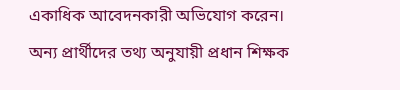একাধিক আবেদনকারী অভিযোগ করেন।
অন্য প্রার্থীদের তথ্য অনুযায়ী প্রধান শিক্ষক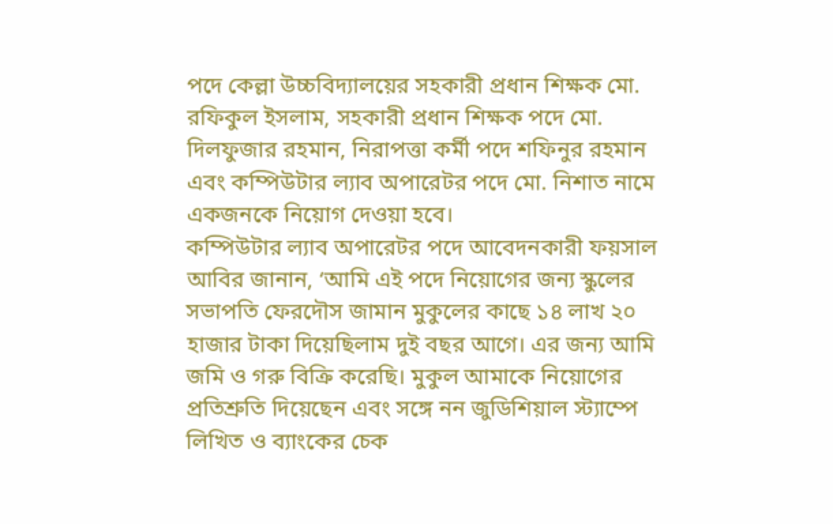পদে কেল্লা উচ্চবিদ্যালয়ের সহকারী প্রধান শিক্ষক মো. রফিকুল ইসলাম, সহকারী প্রধান শিক্ষক পদে মো. দিলফুজার রহমান, নিরাপত্তা কর্মী পদে শফিনুর রহমান এবং কম্পিউটার ল্যাব অপারেটর পদে মো. নিশাত নামে একজনকে নিয়োগ দেওয়া হবে।
কম্পিউটার ল্যাব অপারেটর পদে আবেদনকারী ফয়সাল আবির জানান, ‘আমি এই পদে নিয়োগের জন্য স্কুলের সভাপতি ফেরদৌস জামান মুকুলের কাছে ১৪ লাখ ২০ হাজার টাকা দিয়েছিলাম দুই বছর আগে। এর জন্য আমি জমি ও গরু বিক্রি করেছি। মুকুল আমাকে নিয়োগের প্রতিশ্রুতি দিয়েছেন এবং সঙ্গে নন জুডিশিয়াল স্ট্যাম্পে লিখিত ও ব্যাংকের চেক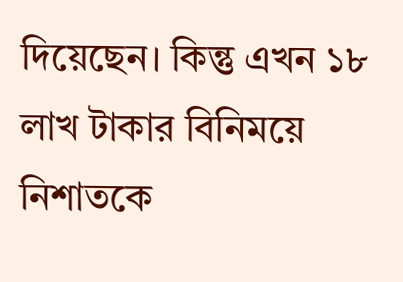দিয়েছেন। কিন্তু এখন ১৮ লাখ টাকার বিনিময়ে নিশাতকে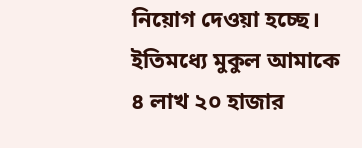নিয়োগ দেওয়া হচ্ছে। ইতিমধ্যে মুকুল আমাকে ৪ লাখ ২০ হাজার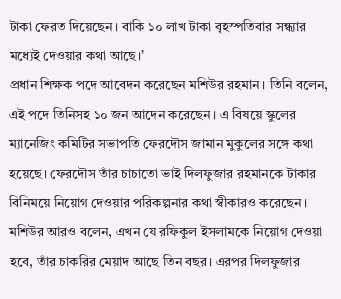টাকা ফেরত দিয়েছেন। বাকি ১০ লাখ টাকা বৃহস্পতিবার সন্ধ্যার মধ্যেই দেওয়ার কথা আছে।’
প্রধান শিক্ষক পদে আবেদন করেছেন মশিউর রহমান। তিনি বলেন, এই পদে তিনিসহ ১০ জন আদেন করেছেন। এ বিষয়ে স্কুলের ম্যানেজিং কমিটির সভাপতি ফেরদৌস জামান মুকুলের সঙ্গে কথা হয়েছে। ফেরদৌস তাঁর চাচাতো ভাই দিলফুজার রহমানকে টাকার বিনিময়ে নিয়োগ দেওয়ার পরিকল্পনার কথা স্বীকারও করেছেন। মশিউর আরও বলেন, এখন যে রফিকুল ইসলামকে নিয়োগ দেওয়া হবে, তাঁর চাকরির মেয়াদ আছে তিন বছর। এরপর দিলফুজার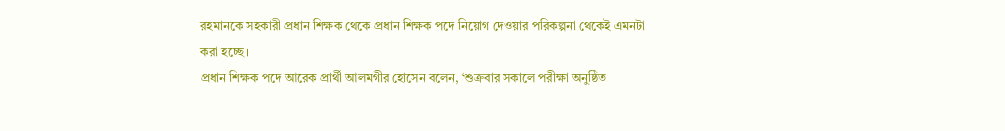রহমানকে সহকারী প্রধান শিক্ষক থেকে প্রধান শিক্ষক পদে নিয়োগ দেওয়ার পরিকল্পনা থেকেই এমনটা করা হচ্ছে।
প্রধান শিক্ষক পদে আরেক প্রার্থী আলমগীর হোসেন বলেন, ‘শুক্রবার সকালে পরীক্ষা অনুষ্ঠিত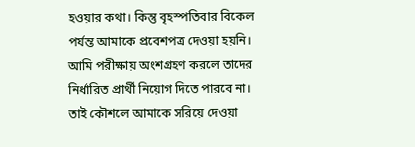হওয়ার কথা। কিন্তু বৃহস্পতিবার বিকেল পর্যন্ত আমাকে প্রবেশপত্র দেওয়া হয়নি। আমি পরীক্ষায় অংশগ্রহণ করলে তাদের নির্ধারিত প্রার্থী নিয়োগ দিতে পারবে না। তাই কৌশলে আমাকে সরিয়ে দেওয়া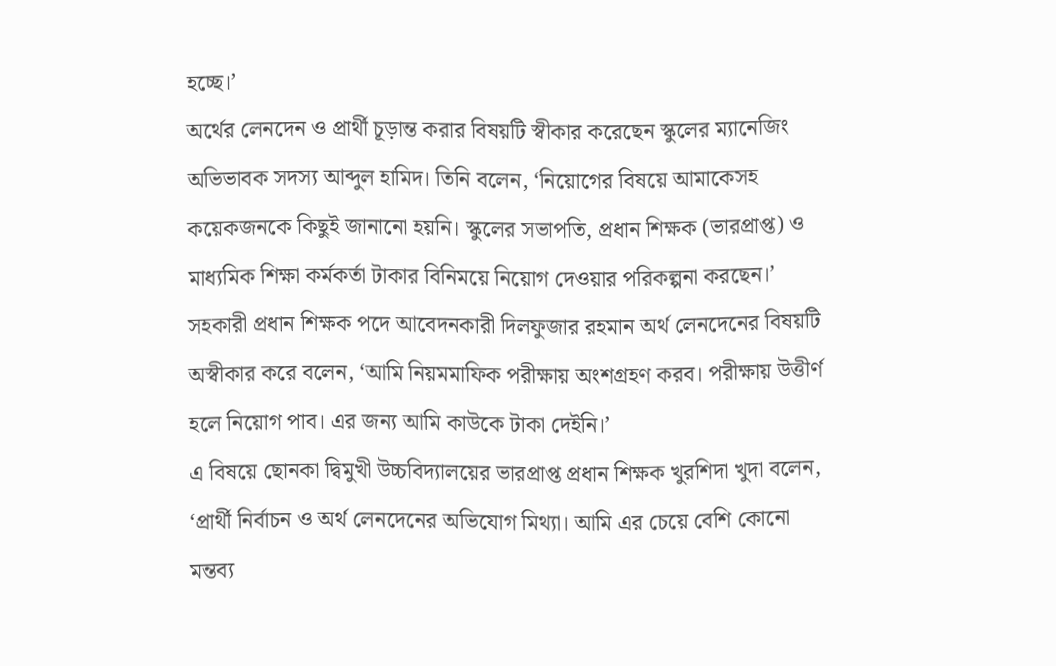হচ্ছে।’
অর্থের লেনদেন ও প্রার্থী চূড়ান্ত করার বিষয়টি স্বীকার করেছেন স্কুলের ম্যানেজিং অভিভাবক সদস্য আব্দুল হামিদ। তিনি বলেন, ‘নিয়োগের বিষয়ে আমাকেসহ কয়েকজনকে কিছুই জানানো হয়নি। স্কুলের সভাপতি, প্রধান শিক্ষক (ভারপ্রাপ্ত) ও মাধ্যমিক শিক্ষা কর্মকর্তা টাকার বিনিময়ে নিয়োগ দেওয়ার পরিকল্পনা করছেন।’
সহকারী প্রধান শিক্ষক পদে আবেদনকারী দিলফুজার রহমান অর্থ লেনদেনের বিষয়টি অস্বীকার করে বলেন, ‘আমি নিয়মমাফিক পরীক্ষায় অংশগ্রহণ করব। পরীক্ষায় উত্তীর্ণ হলে নিয়োগ পাব। এর জন্য আমি কাউকে টাকা দেইনি।’
এ বিষয়ে ছোনকা দ্বিমুখী উচ্চবিদ্যালয়ের ভারপ্রাপ্ত প্রধান শিক্ষক খুরশিদা খুদা বলেন, ‘প্রার্থী নির্বাচন ও অর্থ লেনদেনের অভিযোগ মিথ্যা। আমি এর চেয়ে বেশি কোনো মন্তব্য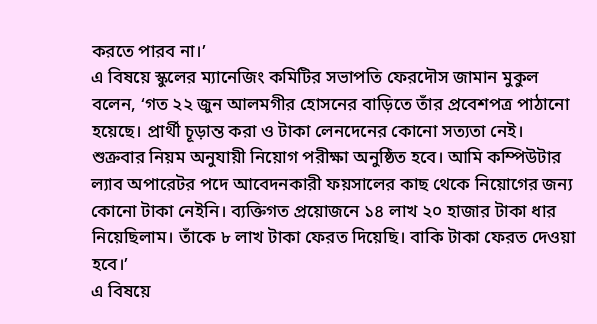করতে পারব না।’
এ বিষয়ে স্কুলের ম্যানেজিং কমিটির সভাপতি ফেরদৌস জামান মুকুল বলেন, ‘গত ২২ জুন আলমগীর হোসনের বাড়িতে তাঁর প্রবেশপত্র পাঠানো হয়েছে। প্রার্থী চূড়ান্ত করা ও টাকা লেনদেনের কোনো সত্যতা নেই। শুক্রবার নিয়ম অনুযায়ী নিয়োগ পরীক্ষা অনুষ্ঠিত হবে। আমি কম্পিউটার ল্যাব অপারেটর পদে আবেদনকারী ফয়সালের কাছ থেকে নিয়োগের জন্য কোনো টাকা নেইনি। ব্যক্তিগত প্রয়োজনে ১৪ লাখ ২০ হাজার টাকা ধার নিয়েছিলাম। তাঁকে ৮ লাখ টাকা ফেরত দিয়েছি। বাকি টাকা ফেরত দেওয়া হবে।’
এ বিষয়ে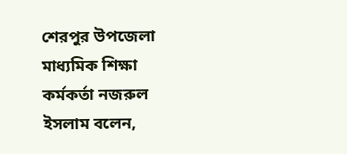শেরপুর উপজেলা মাধ্যমিক শিক্ষা কর্মকর্তা নজরুল ইসলাম বলেন,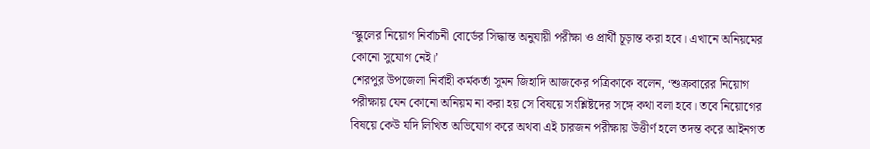‘স্কুলের নিয়োগ নির্বাচনী বোর্ডের সিদ্ধান্ত অনুযায়ী পরীক্ষা ও প্রার্থী চূড়ান্ত করা হবে। এখানে অনিয়মের কোনো সুযোগ নেই।’
শেরপুর উপজেলা নির্বাহী কর্মকর্তা সুমন জিহাদি আজকের পত্রিকাকে বলেন, ‘শুক্রবারের নিয়োগ পরীক্ষায় যেন কোনো অনিয়ম না করা হয় সে বিষয়ে সংশ্লিষ্টদের সঙ্গে কথা বলা হবে। তবে নিয়োগের বিষয়ে কেউ যদি লিখিত অভিযোগ করে অথবা এই চারজন পরীক্ষায় উত্তীর্ণ হলে তদন্ত করে আইনগত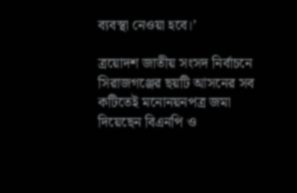ব্যবস্থা নেওয়া হবে।’

ত্রয়োদশ জাতীয় সংসদ নির্বাচনে সিরাজগঞ্জের ছয়টি আসনের সব কটিতেই মনোনয়নপত্র জমা দিয়েছেন বিএনপি ও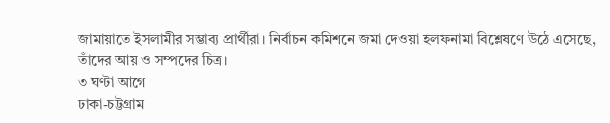জামায়াতে ইসলামীর সম্ভাব্য প্রার্থীরা। নির্বাচন কমিশনে জমা দেওয়া হলফনামা বিশ্লেষণে উঠে এসেছে, তাঁদের আয় ও সম্পদের চিত্র।
৩ ঘণ্টা আগে
ঢাকা-চট্টগ্রাম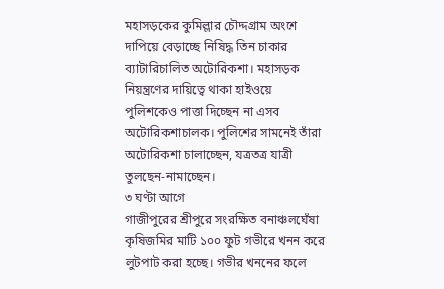মহাসড়কের কুমিল্লার চৌদ্দগ্রাম অংশে দাপিয়ে বেড়াচ্ছে নিষিদ্ধ তিন চাকার ব্যাটারিচালিত অটোরিকশা। মহাসড়ক নিয়ন্ত্রণের দায়িত্বে থাকা হাইওয়ে পুলিশকেও পাত্তা দিচ্ছেন না এসব অটোরিকশাচালক। পুলিশের সামনেই তাঁরা অটোরিকশা চালাচ্ছেন, যত্রতত্র যাত্রী তুলছেন-নামাচ্ছেন।
৩ ঘণ্টা আগে
গাজীপুরের শ্রীপুরে সংরক্ষিত বনাঞ্চলঘেঁষা কৃষিজমির মাটি ১০০ ফুট গভীরে খনন করে লুটপাট করা হচ্ছে। গভীর খননের ফলে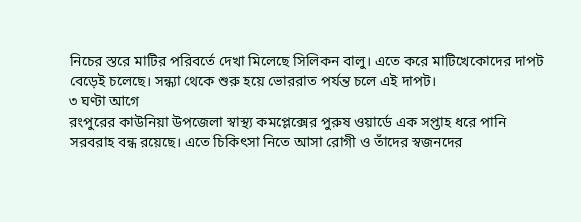নিচের স্তরে মাটির পরিবর্তে দেখা মিলেছে সিলিকন বালু। এতে করে মাটিখেকোদের দাপট বেড়েই চলেছে। সন্ধ্যা থেকে শুরু হয়ে ভোররাত পর্যন্ত চলে এই দাপট।
৩ ঘণ্টা আগে
রংপুরের কাউনিয়া উপজেলা স্বাস্থ্য কমপ্লেক্সের পুরুষ ওয়ার্ডে এক সপ্তাহ ধরে পানি সরবরাহ বন্ধ রয়েছে। এতে চিকিৎসা নিতে আসা রোগী ও তাঁদের স্বজনদের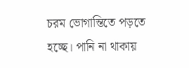চরম ভোগান্তিতে পড়তে হচ্ছে। পানি না থাকায়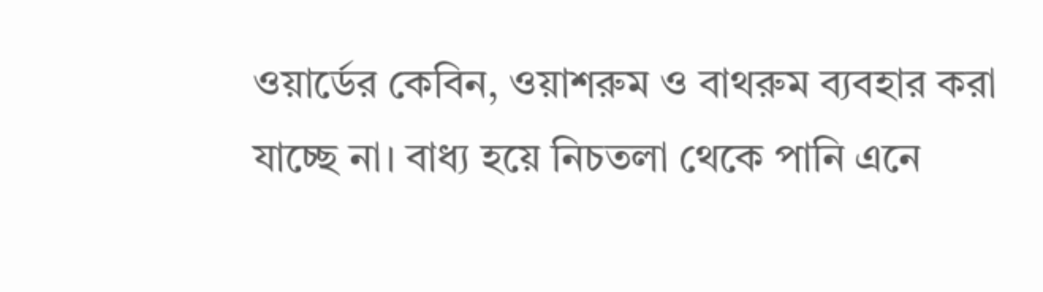ওয়ার্ডের কেবিন, ওয়াশরুম ও বাথরুম ব্যবহার করা যাচ্ছে না। বাধ্য হয়ে নিচতলা থেকে পানি এনে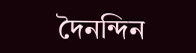দৈনন্দিন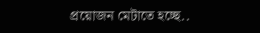প্রয়োজন মেটাতে হচ্ছে..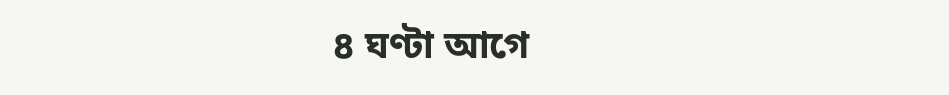৪ ঘণ্টা আগে